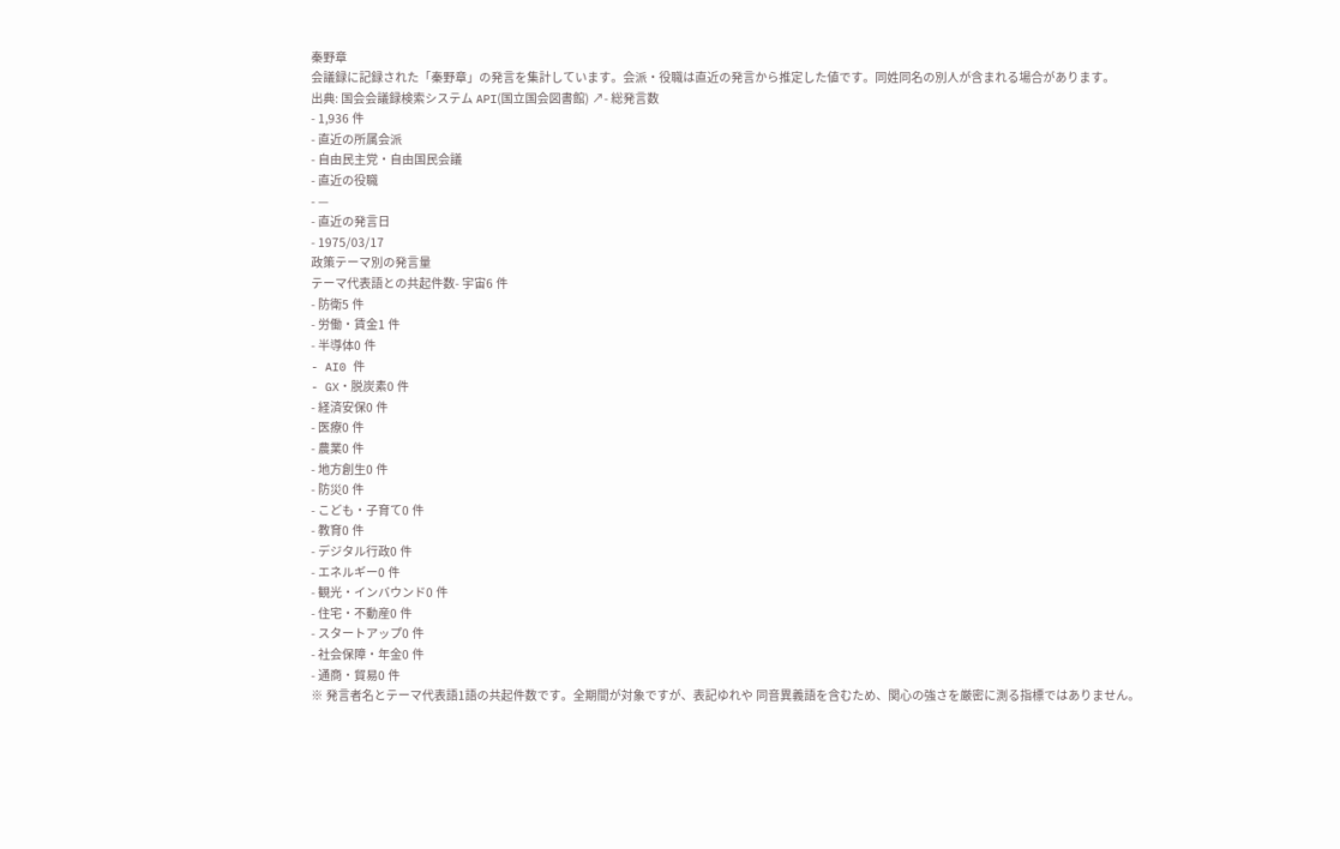秦野章
会議録に記録された「秦野章」の発言を集計しています。会派・役職は直近の発言から推定した値です。同姓同名の別人が含まれる場合があります。
出典: 国会会議録検索システム API(国立国会図書館) ↗- 総発言数
- 1,936 件
- 直近の所属会派
- 自由民主党・自由国民会議
- 直近の役職
- —
- 直近の発言日
- 1975/03/17
政策テーマ別の発言量
テーマ代表語との共起件数- 宇宙6 件
- 防衛5 件
- 労働・賃金1 件
- 半導体0 件
- AI0 件
- GX・脱炭素0 件
- 経済安保0 件
- 医療0 件
- 農業0 件
- 地方創生0 件
- 防災0 件
- こども・子育て0 件
- 教育0 件
- デジタル行政0 件
- エネルギー0 件
- 観光・インバウンド0 件
- 住宅・不動産0 件
- スタートアップ0 件
- 社会保障・年金0 件
- 通商・貿易0 件
※ 発言者名とテーマ代表語1語の共起件数です。全期間が対象ですが、表記ゆれや 同音異義語を含むため、関心の強さを厳密に測る指標ではありません。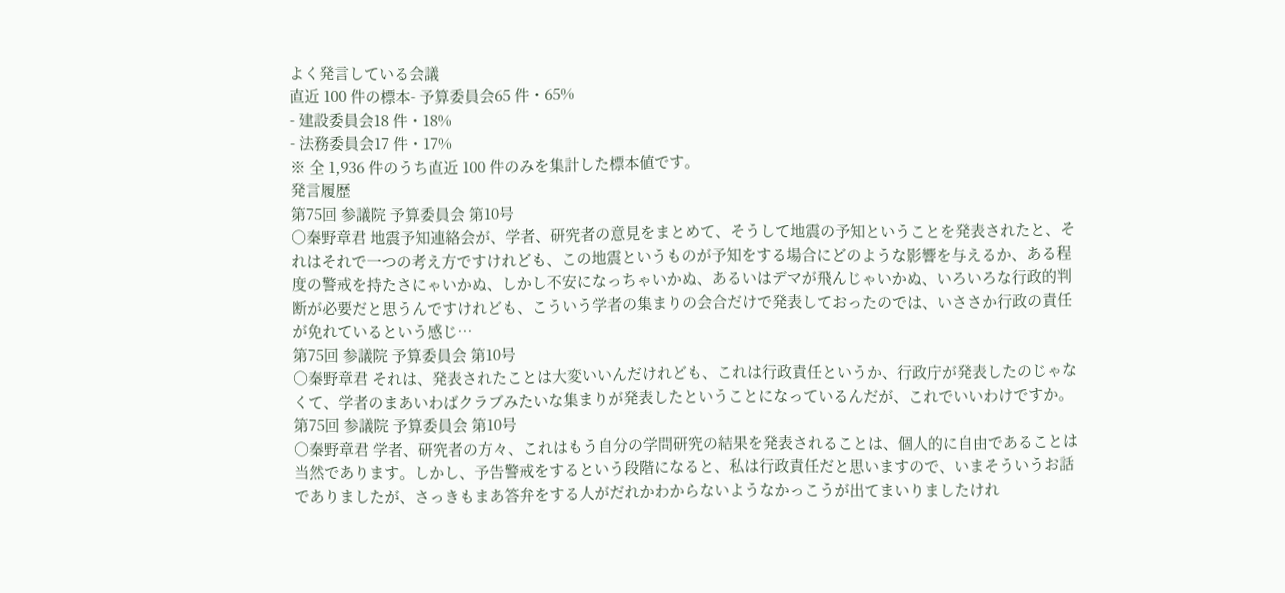よく発言している会議
直近 100 件の標本- 予算委員会65 件・65%
- 建設委員会18 件・18%
- 法務委員会17 件・17%
※ 全 1,936 件のうち直近 100 件のみを集計した標本値です。
発言履歴
第75回 参議院 予算委員会 第10号
○秦野章君 地震予知連絡会が、学者、研究者の意見をまとめて、そうして地震の予知ということを発表されたと、それはそれで一つの考え方ですけれども、この地震というものが予知をする場合にどのような影響を与えるか、ある程度の警戒を持たさにゃいかぬ、しかし不安になっちゃいかぬ、あるいはデマが飛んじゃいかぬ、いろいろな行政的判断が必要だと思うんですけれども、こういう学者の集まりの会合だけで発表しておったのでは、いささか行政の責任が免れているという感じ…
第75回 参議院 予算委員会 第10号
○秦野章君 それは、発表されたことは大変いいんだけれども、これは行政責任というか、行政庁が発表したのじゃなくて、学者のまあいわばクラブみたいな集まりが発表したということになっているんだが、これでいいわけですか。
第75回 参議院 予算委員会 第10号
○秦野章君 学者、研究者の方々、これはもう自分の学問研究の結果を発表されることは、個人的に自由であることは当然であります。しかし、予告警戒をするという段階になると、私は行政責任だと思いますので、いまそういうお話でありましたが、さっきもまあ答弁をする人がだれかわからないようなかっこうが出てまいりましたけれ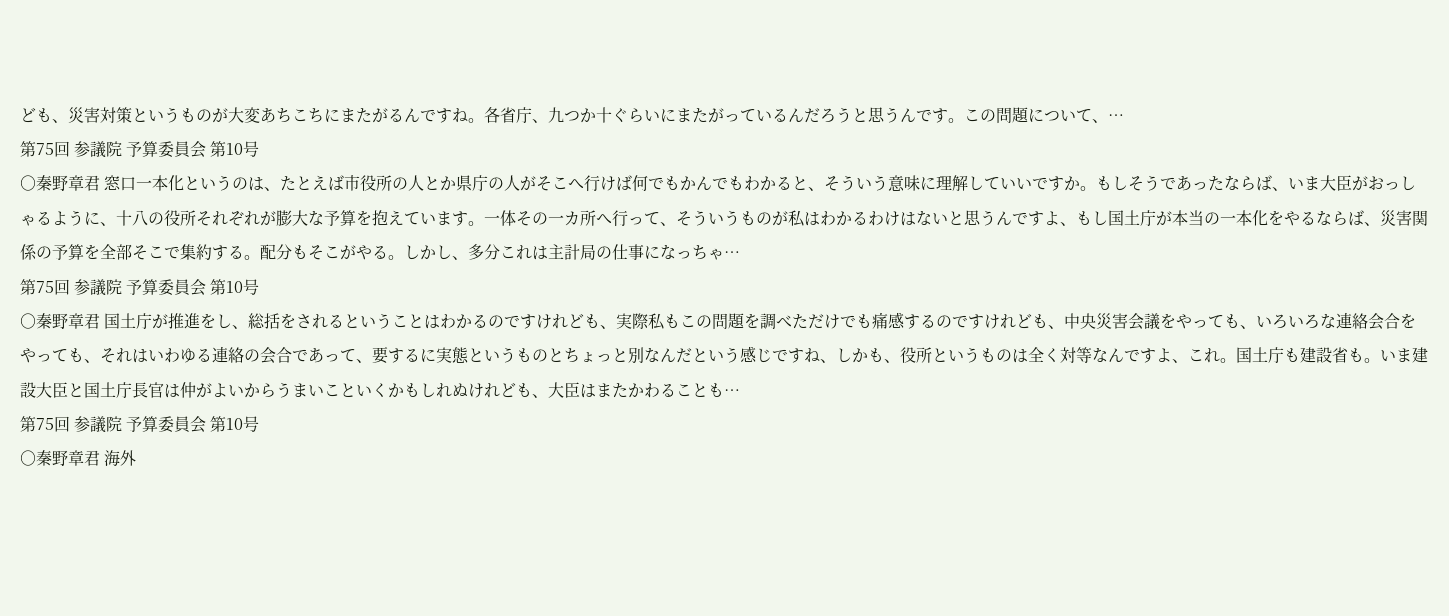ども、災害対策というものが大変あちこちにまたがるんですね。各省庁、九つか十ぐらいにまたがっているんだろうと思うんです。この問題について、…
第75回 参議院 予算委員会 第10号
○秦野章君 窓口一本化というのは、たとえば市役所の人とか県庁の人がそこへ行けば何でもかんでもわかると、そういう意味に理解していいですか。もしそうであったならば、いま大臣がおっしゃるように、十八の役所それぞれが膨大な予算を抱えています。一体その一カ所へ行って、そういうものが私はわかるわけはないと思うんですよ、もし国土庁が本当の一本化をやるならば、災害関係の予算を全部そこで集約する。配分もそこがやる。しかし、多分これは主計局の仕事になっちゃ…
第75回 参議院 予算委員会 第10号
○秦野章君 国土庁が推進をし、総括をされるということはわかるのですけれども、実際私もこの問題を調べただけでも痛感するのですけれども、中央災害会議をやっても、いろいろな連絡会合をやっても、それはいわゆる連絡の会合であって、要するに実態というものとちょっと別なんだという感じですね、しかも、役所というものは全く対等なんですよ、これ。国土庁も建設省も。いま建設大臣と国土庁長官は仲がよいからうまいこといくかもしれぬけれども、大臣はまたかわることも…
第75回 参議院 予算委員会 第10号
○秦野章君 海外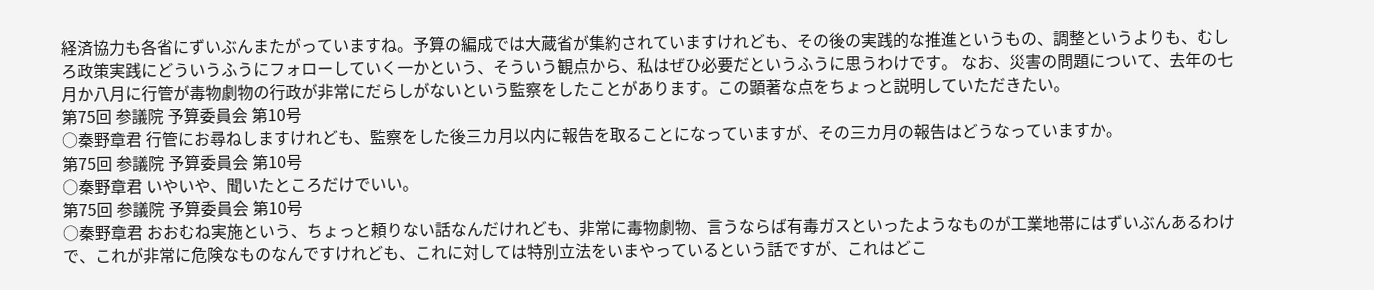経済協力も各省にずいぶんまたがっていますね。予算の編成では大蔵省が集約されていますけれども、その後の実践的な推進というもの、調整というよりも、むしろ政策実践にどういうふうにフォローしていく一かという、そういう観点から、私はぜひ必要だというふうに思うわけです。 なお、災害の問題について、去年の七月か八月に行管が毒物劇物の行政が非常にだらしがないという監察をしたことがあります。この顕著な点をちょっと説明していただきたい。
第75回 参議院 予算委員会 第10号
○秦野章君 行管にお尋ねしますけれども、監察をした後三カ月以内に報告を取ることになっていますが、その三カ月の報告はどうなっていますか。
第75回 参議院 予算委員会 第10号
○秦野章君 いやいや、聞いたところだけでいい。
第75回 参議院 予算委員会 第10号
○秦野章君 おおむね実施という、ちょっと頼りない話なんだけれども、非常に毒物劇物、言うならば有毒ガスといったようなものが工業地帯にはずいぶんあるわけで、これが非常に危険なものなんですけれども、これに対しては特別立法をいまやっているという話ですが、これはどこ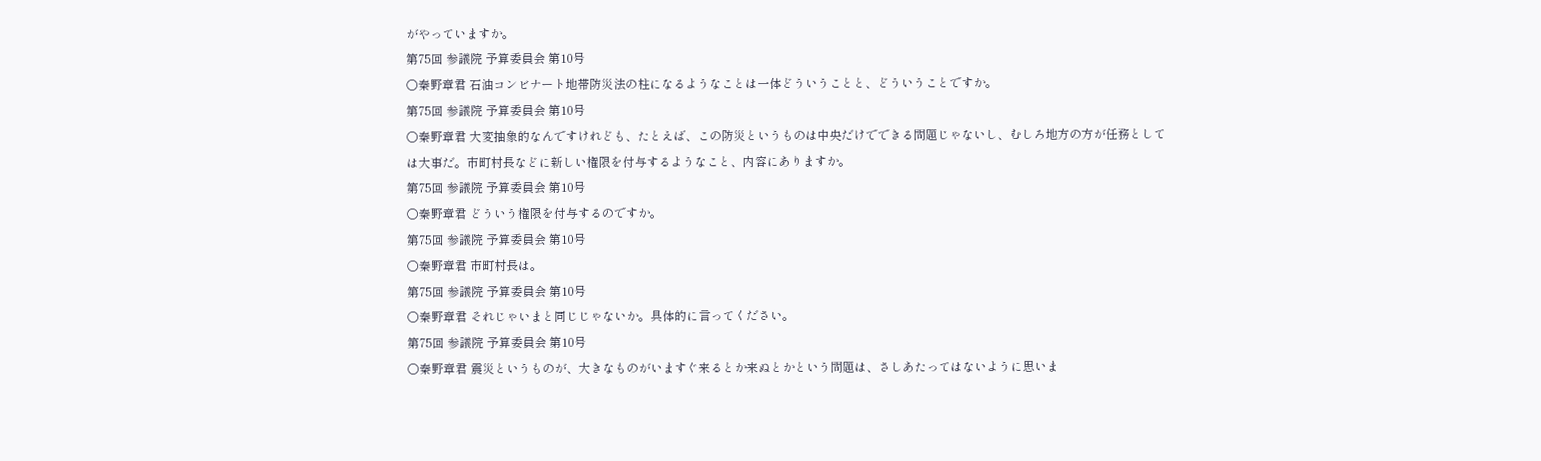がやっていますか。
第75回 参議院 予算委員会 第10号
○秦野章君 石油コンビナート地帯防災法の柱になるようなことは一体どういうことと、どういうことですか。
第75回 参議院 予算委員会 第10号
○秦野章君 大変抽象的なんですけれども、たとえば、この防災というものは中央だけでできる問題じゃないし、むしろ地方の方が任務としては大事だ。市町村長などに新しい権限を付与するようなこと、内容にありますか。
第75回 参議院 予算委員会 第10号
○秦野章君 どういう権限を付与するのですか。
第75回 参議院 予算委員会 第10号
○秦野章君 市町村長は。
第75回 参議院 予算委員会 第10号
○秦野章君 それじゃいまと同じじゃないか。具体的に言ってください。
第75回 参議院 予算委員会 第10号
○秦野章君 震災というものが、大きなものがいますぐ来るとか来ぬとかという問題は、さしあたってはないように思いま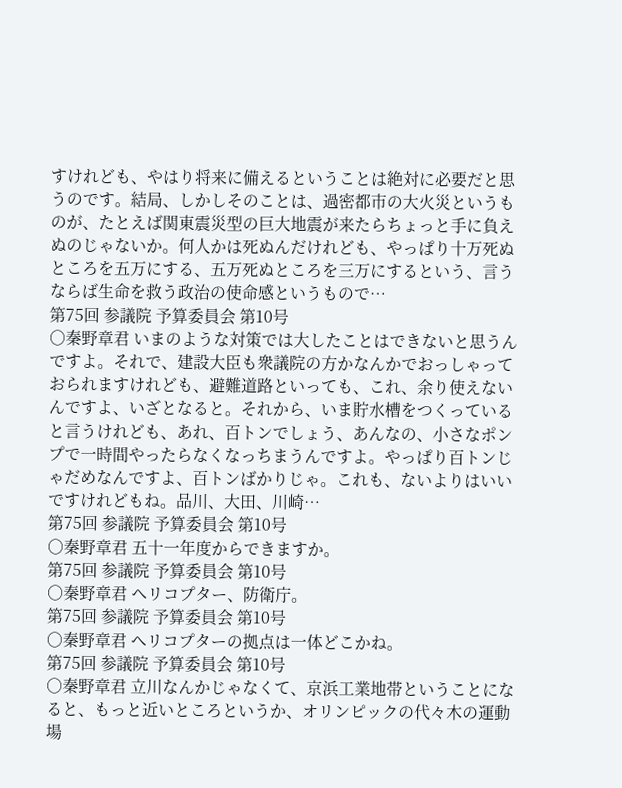すけれども、やはり将来に備えるということは絶対に必要だと思うのです。結局、しかしそのことは、過密都市の大火災というものが、たとえば関東震災型の巨大地震が来たらちょっと手に負えぬのじゃないか。何人かは死ぬんだけれども、やっぱり十万死ぬところを五万にする、五万死ぬところを三万にするという、言うならば生命を救う政治の使命感というもので…
第75回 参議院 予算委員会 第10号
○秦野章君 いまのような対策では大したことはできないと思うんですよ。それで、建設大臣も衆議院の方かなんかでおっしゃっておられますけれども、避難道路といっても、これ、余り使えないんですよ、いざとなると。それから、いま貯水槽をつくっていると言うけれども、あれ、百トンでしょう、あんなの、小さなポンプで一時間やったらなくなっちまうんですよ。やっぱり百トンじゃだめなんですよ、百トンばかりじゃ。これも、ないよりはいいですけれどもね。品川、大田、川崎…
第75回 参議院 予算委員会 第10号
○秦野章君 五十一年度からできますか。
第75回 参議院 予算委員会 第10号
○秦野章君 ヘリコプター、防衛庁。
第75回 参議院 予算委員会 第10号
○秦野章君 ヘリコプターの拠点は一体どこかね。
第75回 参議院 予算委員会 第10号
○秦野章君 立川なんかじゃなくて、京浜工業地帯ということになると、もっと近いところというか、オリンピックの代々木の運動場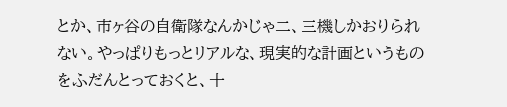とか、市ヶ谷の自衛隊なんかじゃ二、三機しかおりられない。やっぱりもっとリアルな、現実的な計画というものをふだんとっておくと、十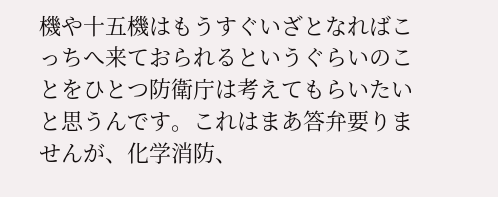機や十五機はもうすぐいざとなればこっちへ来ておられるというぐらいのことをひとつ防衛庁は考えてもらいたいと思うんです。これはまあ答弁要りませんが、化学消防、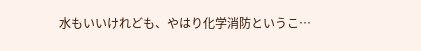水もいいけれども、やはり化学消防というこ…